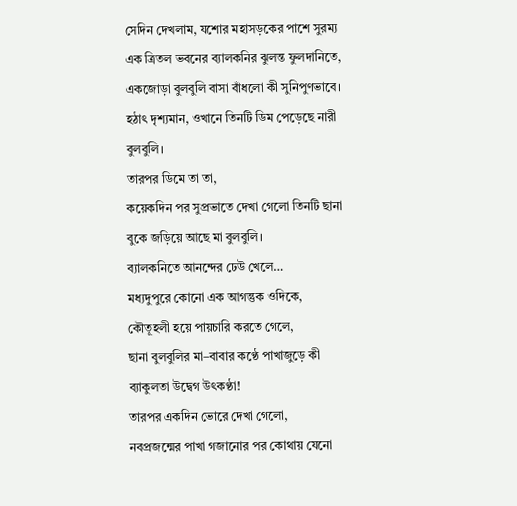সেদিন দেখলাম, যশোর মহাসড়কের পাশে সুরম্য
এক ত্রিতল ভবনের ব্যালকনির ঝুলন্ত ফুলদানিতে,
একজোড়া বুলবুলি বাসা বাঁধলো কী সুনিপুণভাবে।
হঠাৎ দৃশ্যমান, ওখানে তিনটি ডিম পেড়েছে নারী বুলবুলি।
তারপর ডিমে তা তা,
কয়েকদিন পর সুপ্রভাতে দেখা গেলো তিনটি ছানা
বুকে জড়িয়ে আছে মা বুলবুলি।
ব্যালকনিতে আনন্দের ঢেউ খেলে…
মধ্যদুপুরে কোনো এক আগন্তুক ওদিকে,
কৌতূহলী হয়ে পায়চারি করতে গেলে,
ছানা বুলবুলির মা–বাবার কণ্ঠে পাখাজুড়ে কী ব্যাকুলতা উদ্বেগ উৎকণ্ঠা!
তারপর একদিন ভোরে দেখা গেলো,
নবপ্রজন্মের পাখা গজানোর পর কোথায় যেনো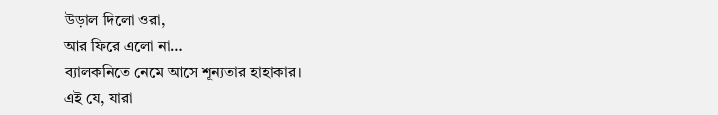উড়াল দিলো ওরা,
আর ফিরে এলো না…
ব্যালকনিতে নেমে আসে শূন্যতার হাহাকার।
এই যে, যারা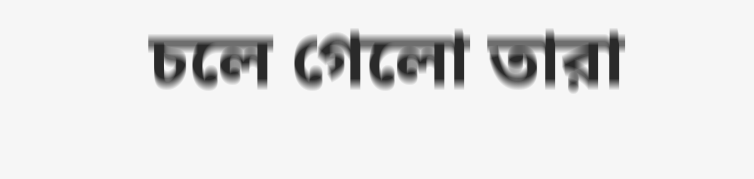চলে গেলো তারা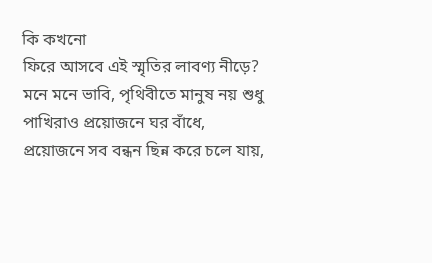কি কখনো
ফিরে আসবে এই স্মৃতির লাবণ্য নীড়ে?
মনে মনে ভাবি, পৃথিবীতে মানুষ নয় শুধু পাখিরাও প্রয়োজনে ঘর বাঁধে,
প্রয়োজনে সব বন্ধন ছিন্ন করে চলে যায়,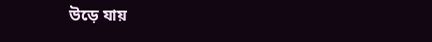উড়ে যায়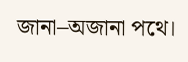জানা–অজানা পথে।